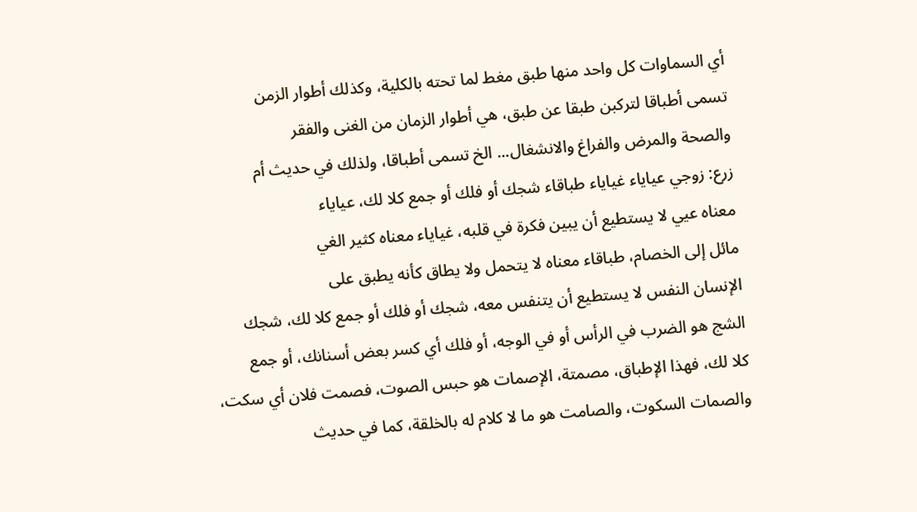أي السماوات كل واحد منها طبق مغط لما تحته بالكلية، وكذلك أطوار الزمن
تسمى أطباقا لتركبن طبقا عن طبق، هي أطوار الزمان من الغنى والفقر
والصحة والمرض والفراغ والانشغال... الخ تسمى أطباقا، ولذلك في حديث أم
زرع: زوجي عياياء غياياء طباقاء شجك أو فلك أو جمع كلا لك، عياياء
معناه عيي لا يستطيع أن يبين فكرة في قلبه، غياياء معناه كثير الغي
مائل إلى الخصام، طباقاء معناه لا يتحمل ولا يطاق كأنه يطبق على
الإنسان النفس لا يستطيع أن يتنفس معه، شجك أو فلك أو جمع كلا لك، شجك
الشج هو الضرب في الرأس أو في الوجه، أو فلك أي كسر بعض أسنانك، أو جمع
كلا لك، فهذا الإطباق، مصمتة، الإصمات هو حبس الصوت، فصمت فلان أي سكت،
والصمات السكوت، والصامت هو ما لا كلام له بالخلقة، كما في حديث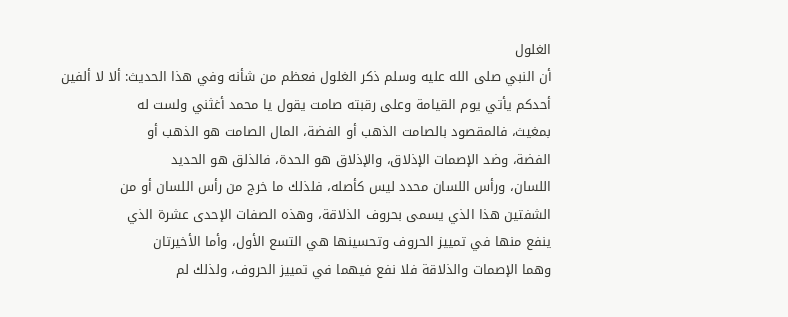الغلول
أن النبي صلى الله عليه وسلم ذكر الغلول فعظم من شأنه وفي هذا الحديث: ألا لا ألفين
أحدكم يأتي يوم القيامة وعلى رقبته صامت يقول يا محمد أغثني ولست له
بمغيث، فالمقصود بالصامت الذهب أو الفضة، المال الصامت هو الذهب أو
الفضة، وضد الإصمات الإذلاق، والإذلاق هو الحدة، فالذلق هو الحديد
اللسان، ورأس اللسان محدد ليس كأصله، فلذلك ما خرج من رأس اللسان أو من
الشفتين هذا الذي يسمى بحروف الذلاقة، وهذه الصفات الإحدى عشرة الذي
ينفع منها في تمييز الحروف وتحسينها هي التسع الأول، وأما الأخيرتان
وهما الإصمات والذلاقة فلا نفع فيهما في تمييز الحروف، ولذلك لم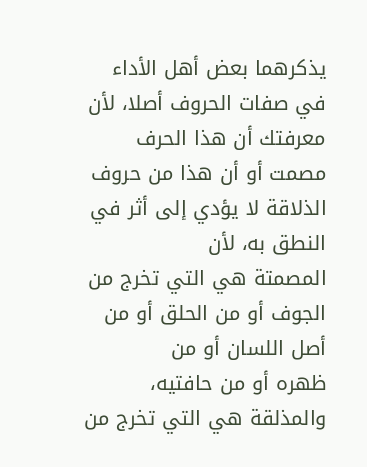يذكرهما بعض أهل الأداء في صفات الحروف أصلا، لأن معرفتك أن هذا الحرف
مصمت أو أن هذا من حروف الذلاقة لا يؤدي إلى أثر في النطق به، لأن
المصمتة هي التي تخرج من الجوف أو من الحلق أو من أصل اللسان أو من
ظهره أو من حافتيه، والمذلقة هي التي تخرج من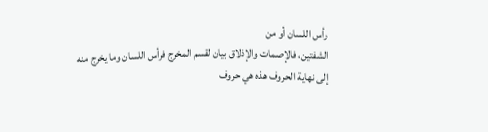رأس اللسان أو من
الشفتين، فالإصمات والإذلاق بيان لقسم المخرج فرأس اللسان وما يخرج منه
إلى نهاية الحروف هذه هي حروف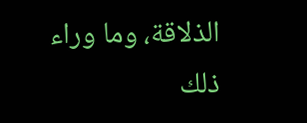الذلاقة، وما وراء ذلك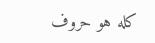كله هو حروف